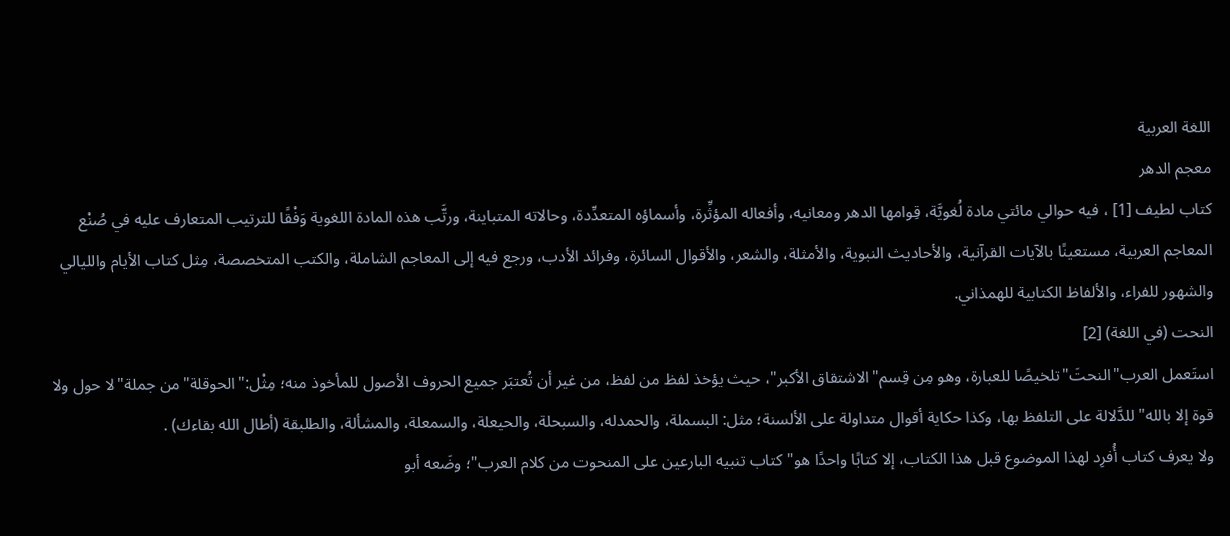اللغة العربية
معجم الدهر
كتاب لطيف [1] ، فيه حوالي مائتي مادة لُغويَّة، قِوامها الدهر ومعانيه، وأفعاله المؤثِّرة، وأسماؤه المتعدِّدة، وحالاته المتباينة، ورتَّب هذه المادة اللغوية وَفْقًا للترتيب المتعارف عليه في صُنْع المعاجم العربية، مستعينًا بالآيات القرآنية، والأحاديث النبوية، والأمثلة، والشعر، والأقوال السائرة، وفرائد الأدب، ورجع فيه إلى المعاجم الشاملة، والكتب المتخصصة، مِثل كتاب الأيام والليالي والشهور للفراء، والألفاظ الكتابية للهمذاني.
النحت (في اللغة) [2]
استَعمل العرب"النحتَ"تلخيصًا للعبارة، وهو مِن قِسم"الاشتقاق الأكبر"، حيث يؤخذ لفظ من لفظ، من غير أن تُعتبَر جميع الحروف الأصول للمأخوذ منه؛ مِثْل:"الحوقلة"من جملة"لا حول ولا قوة إلا بالله"للدَّلالة على التلفظ بها، وكذا حكاية أقوال متداولة على الألسنة؛ مثل: البسملة، والحمدله، والسبحلة، والحيعلة، والسمعلة، والمشألة، والطلبقة (أطال الله بقاءك) .
ولا يعرف كتاب أُفرِد لهذا الموضوع قبل هذا الكتاب، إلا كتابًا واحدًا هو"كتاب تنبيه البارعين على المنحوت من كلام العرب"؛ وضَعه أبو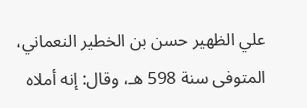علي الظهير حسن بن الخطير النعماني، المتوفى سنة 598 هـ، وقال: إنه أملاه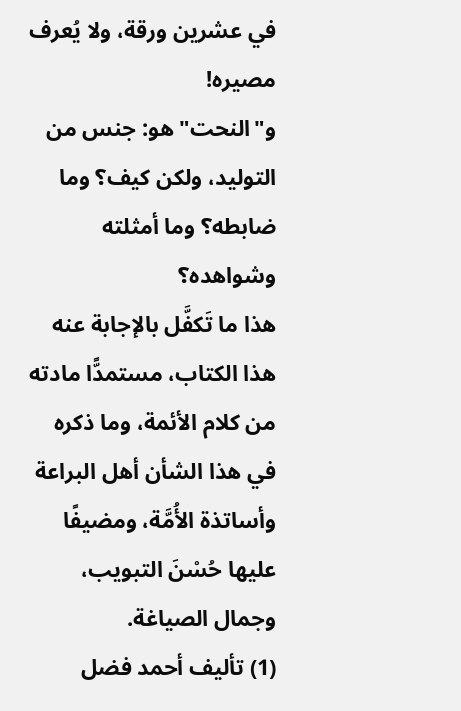في عشرين ورقة، ولا يُعرف مصيره!
و"النحت"هو: جنس من التوليد، ولكن كيف؟ وما ضابطه؟ وما أمثلته وشواهده؟
هذا ما تَكفَّل بالإجابة عنه هذا الكتاب، مستمدًّا مادته من كلام الأئمة، وما ذكره في هذا الشأن أهل البراعة وأساتذة الأُمَّة، ومضيفًا عليها حُسْنَ التبويب، وجمال الصياغة.
(1) تأليف أحمد فضل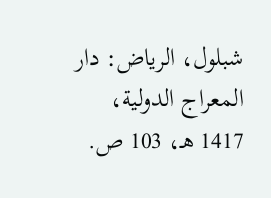شبلول، الرياض: دار المعراج الدولية، 1417 هـ، 103 ص.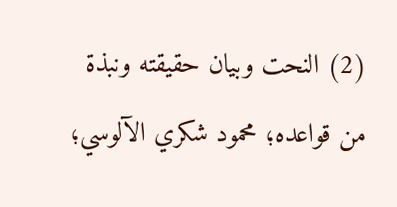(2) النحت وبيان حقيقته ونبذة من قواعده؛ محمود شكري الآلوسي؛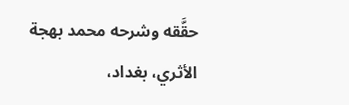حقَّقه وشرحه محمد بهجة الأثري، بغداد،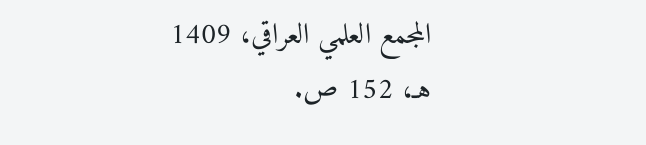المجمع العلمي العراقي، 1409 هـ، 152 ص.